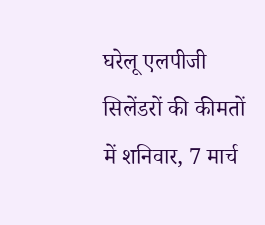घरेलू एलपीजी सिलेंडरों की कीमतों में शनिवार, 7 मार्च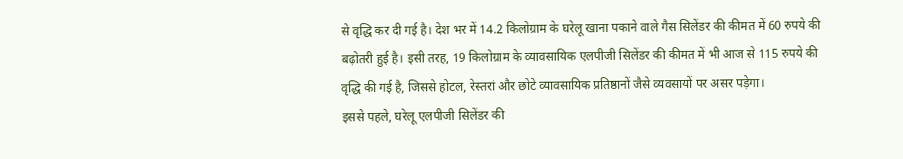से वृद्धि कर दी गई है। देश भर में 14.2 किलोग्राम के घरेलू खाना पकाने वाले गैस सिलेंडर की कीमत में 60 रुपये की बढ़ोतरी हुई है। इसी तरह, 19 किलोग्राम के व्यावसायिक एलपीजी सिलेंडर की कीमत में भी आज से 115 रुपये की वृद्धि की गई है, जिससे होटल, रेस्तरां और छोटे व्यावसायिक प्रतिष्ठानों जैसे व्यवसायों पर असर पड़ेगा।
इससे पहले, घरेलू एलपीजी सिलेंडर की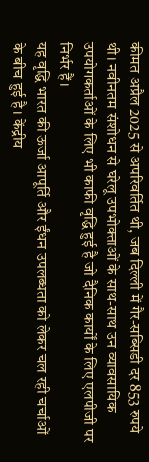कीमत अप्रैल 2025 से अपरिवर्तित थी, जब दिल्ली में गैर-सब्सिडी दर 853 रुपये थी। नवीनतम संशोधन से घरेलू उपभोक्ताओं के साथ-साथ उन व्यावसायिक उपयोगकर्ताओं के लिए भी काफी वृद्धि हुई है जो दैनिक कार्यों के लिए एलपीजी पर निर्भर हैं।
यह वृद्धि भारत की ऊर्जा आपूर्ति और ईंधन उपलब्धता को लेकर चल रही चर्चाओं के बीच हुई है। केंद्रीय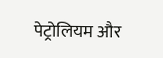पेट्रोलियम और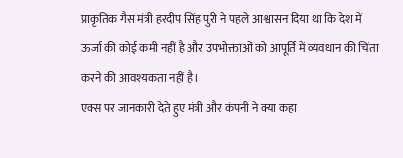प्राकृतिक गैस मंत्री हरदीप सिंह पुरी ने पहले आश्वासन दिया था कि देश में ऊर्जा की कोई कमी नहीं है और उपभोक्ताओं को आपूर्ति में व्यवधान की चिंता करने की आवश्यकता नहीं है।
एक्स पर जानकारी देते हुए मंत्री और कंपनी ने क्या कहा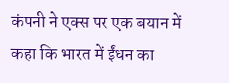कंपनी ने एक्स पर एक बयान में कहा कि भारत में ईंधन का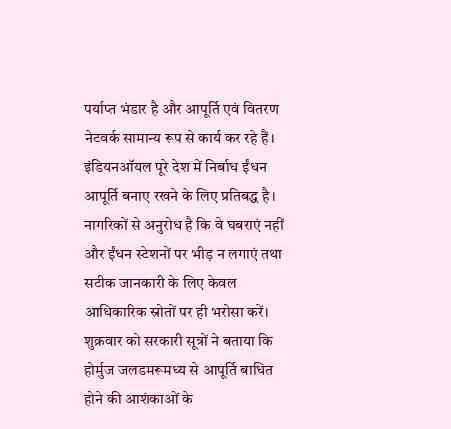पर्याप्त भंडार है और आपूर्ति एवं वितरण नेटवर्क सामान्य रूप से कार्य कर रहे हैं। इंडियनऑयल पूरे देश में निर्बाध ईंधन आपूर्ति बनाए रखने के लिए प्रतिबद्ध है। नागरिकों से अनुरोध है कि वे घबराएं नहीं और ईंधन स्टेशनों पर भीड़ न लगाएं तथा सटीक जानकारी के लिए केवल आधिकारिक स्रोतों पर ही भरोसा करें।
शुक्रवार को सरकारी सूत्रों ने बताया कि होर्मुज जलडमरूमध्य से आपूर्ति बाधित होने की आशंकाओं के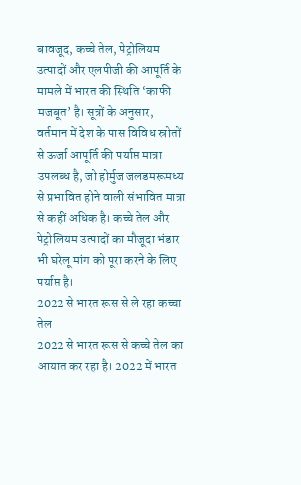बावजूद, कच्चे तेल, पेट्रोलियम उत्पादों और एलपीजी की आपूर्ति के मामले में भारत की स्थिति ‘काफी मजबूत’ है। सूत्रों के अनुसार, वर्तमान में देश के पास विविध स्रोतों से ऊर्जा आपूर्ति की पर्याप्त मात्रा उपलब्ध है, जो होर्मुज जलडमरूमध्य से प्रभावित होने वाली संभावित मात्रा से कहीं अधिक है। कच्चे तेल और पेट्रोलियम उत्पादों का मौजूदा भंडार भी घरेलू मांग को पूरा करने के लिए पर्याप्त है।
2022 से भारत रूस से ले रहा कच्चा तेल
2022 से भारत रूस से कच्चे तेल का आयात कर रहा है। 2022 में भारत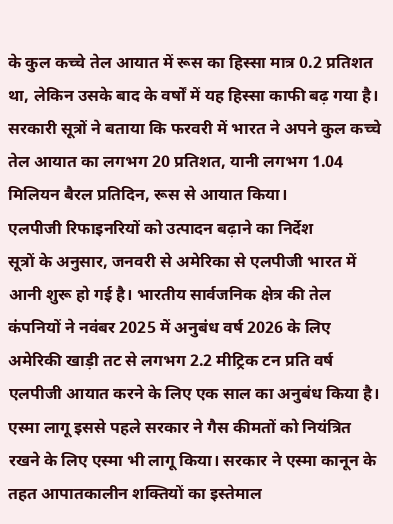के कुल कच्चे तेल आयात में रूस का हिस्सा मात्र 0.2 प्रतिशत था, लेकिन उसके बाद के वर्षों में यह हिस्सा काफी बढ़ गया है। सरकारी सूत्रों ने बताया कि फरवरी में भारत ने अपने कुल कच्चे तेल आयात का लगभग 20 प्रतिशत, यानी लगभग 1.04 मिलियन बैरल प्रतिदिन, रूस से आयात किया।
एलपीजी रिफाइनरियों को उत्पादन बढ़ाने का निर्देश
सूत्रों के अनुसार, जनवरी से अमेरिका से एलपीजी भारत में आनी शुरू हो गई है। भारतीय सार्वजनिक क्षेत्र की तेल कंपनियों ने नवंबर 2025 में अनुबंध वर्ष 2026 के लिए अमेरिकी खाड़ी तट से लगभग 2.2 मीट्रिक टन प्रति वर्ष एलपीजी आयात करने के लिए एक साल का अनुबंध किया है।
एस्मा लागू इससे पहले सरकार ने गैस कीमतों को नियंत्रित रखने के लिए एस्मा भी लागू किया। सरकार ने एस्मा कानून के तहत आपातकालीन शक्तियों का इस्तेमाल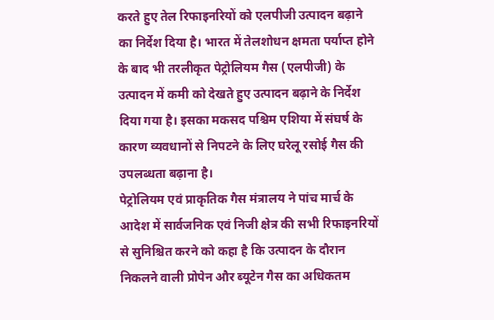करते हुए तेल रिफाइनरियों को एलपीजी उत्पादन बढ़ाने का निर्देश दिया है। भारत में तेलशोधन क्षमता पर्याप्त होने के बाद भी तरलीकृत पेट्रोलियम गैस (एलपीजी) के उत्पादन में कमी को देखते हुए उत्पादन बढ़ाने के निर्देश दिया गया है। इसका मकसद पश्चिम एशिया में संघर्ष के कारण व्यवधानों से निपटने के लिए घरेलू रसोई गैस की उपलब्धता बढ़ाना है।
पेट्रोलियम एवं प्राकृतिक गैस मंत्रालय ने पांच मार्च के आदेश में सार्वजनिक एवं निजी क्षेत्र की सभी रिफाइनरियों से सुनिश्चित करने को कहा है कि उत्पादन के दौरान निकलने वाली प्रोपेन और ब्यूटेन गैस का अधिकतम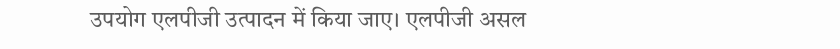उपयोग एलपीजी उत्पादन में किया जाए। एलपीजी असल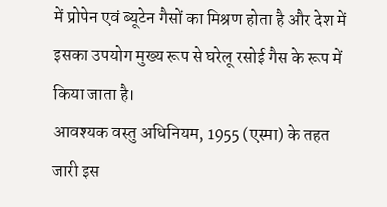में प्रोपेन एवं ब्यूटेन गैसों का मिश्रण होता है और देश में इसका उपयोग मुख्य रूप से घरेलू रसोई गैस के रूप में किया जाता है।
आवश्यक वस्तु अधिनियम, 1955 (एस्मा) के तहत जारी इस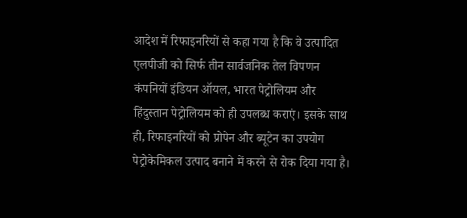आदेश में रिफाइनरियों से कहा गया है कि वे उत्पादित एलपीजी को सिर्फ तीन सार्वजनिक तेल विपणन कंपनियों इंडियन ऑयल, भारत पेट्रोलियम और हिंदुस्तान पेट्रोलियम को ही उपलब्ध कराएं। इसके साथ ही, रिफाइनरियों को प्रोपेन और ब्यूटेन का उपयोग पेट्रोकेमिकल उत्पाद बनाने में करने से रोक दिया गया है।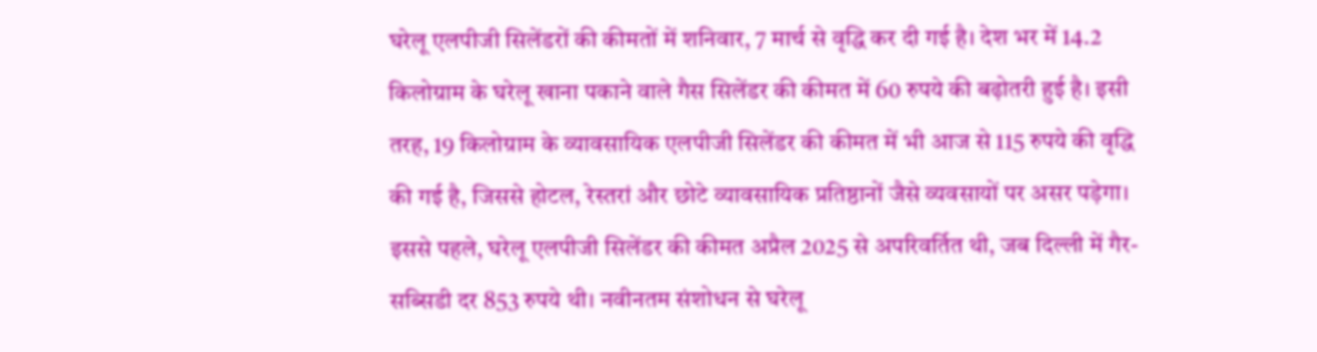घरेलू एलपीजी सिलेंडरों की कीमतों में शनिवार, 7 मार्च से वृद्धि कर दी गई है। देश भर में 14.2 किलोग्राम के घरेलू खाना पकाने वाले गैस सिलेंडर की कीमत में 60 रुपये की बढ़ोतरी हुई है। इसी तरह, 19 किलोग्राम के व्यावसायिक एलपीजी सिलेंडर की कीमत में भी आज से 115 रुपये की वृद्धि की गई है, जिससे होटल, रेस्तरां और छोटे व्यावसायिक प्रतिष्ठानों जैसे व्यवसायों पर असर पड़ेगा।
इससे पहले, घरेलू एलपीजी सिलेंडर की कीमत अप्रैल 2025 से अपरिवर्तित थी, जब दिल्ली में गैर-सब्सिडी दर 853 रुपये थी। नवीनतम संशोधन से घरेलू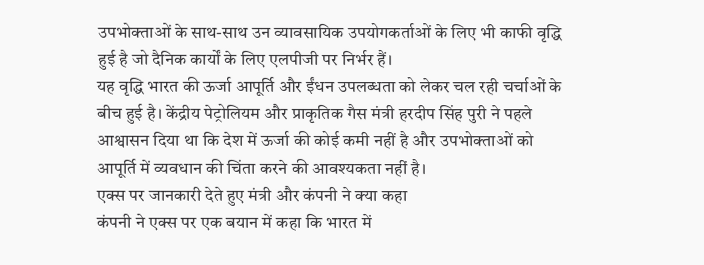उपभोक्ताओं के साथ-साथ उन व्यावसायिक उपयोगकर्ताओं के लिए भी काफी वृद्धि हुई है जो दैनिक कार्यों के लिए एलपीजी पर निर्भर हैं।
यह वृद्धि भारत की ऊर्जा आपूर्ति और ईंधन उपलब्धता को लेकर चल रही चर्चाओं के बीच हुई है। केंद्रीय पेट्रोलियम और प्राकृतिक गैस मंत्री हरदीप सिंह पुरी ने पहले आश्वासन दिया था कि देश में ऊर्जा की कोई कमी नहीं है और उपभोक्ताओं को आपूर्ति में व्यवधान की चिंता करने की आवश्यकता नहीं है।
एक्स पर जानकारी देते हुए मंत्री और कंपनी ने क्या कहा
कंपनी ने एक्स पर एक बयान में कहा कि भारत में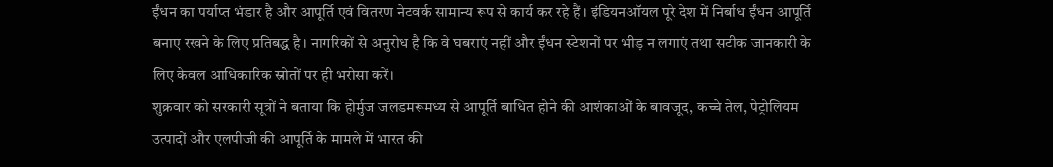ईंधन का पर्याप्त भंडार है और आपूर्ति एवं वितरण नेटवर्क सामान्य रूप से कार्य कर रहे हैं। इंडियनऑयल पूरे देश में निर्बाध ईंधन आपूर्ति बनाए रखने के लिए प्रतिबद्ध है। नागरिकों से अनुरोध है कि वे घबराएं नहीं और ईंधन स्टेशनों पर भीड़ न लगाएं तथा सटीक जानकारी के लिए केवल आधिकारिक स्रोतों पर ही भरोसा करें।
शुक्रवार को सरकारी सूत्रों ने बताया कि होर्मुज जलडमरूमध्य से आपूर्ति बाधित होने की आशंकाओं के बावजूद, कच्चे तेल, पेट्रोलियम उत्पादों और एलपीजी की आपूर्ति के मामले में भारत की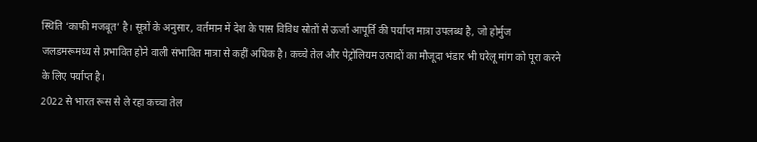स्थिति ‘काफी मजबूत’ है। सूत्रों के अनुसार, वर्तमान में देश के पास विविध स्रोतों से ऊर्जा आपूर्ति की पर्याप्त मात्रा उपलब्ध है, जो होर्मुज जलडमरूमध्य से प्रभावित होने वाली संभावित मात्रा से कहीं अधिक है। कच्चे तेल और पेट्रोलियम उत्पादों का मौजूदा भंडार भी घरेलू मांग को पूरा करने के लिए पर्याप्त है।
2022 से भारत रूस से ले रहा कच्चा तेल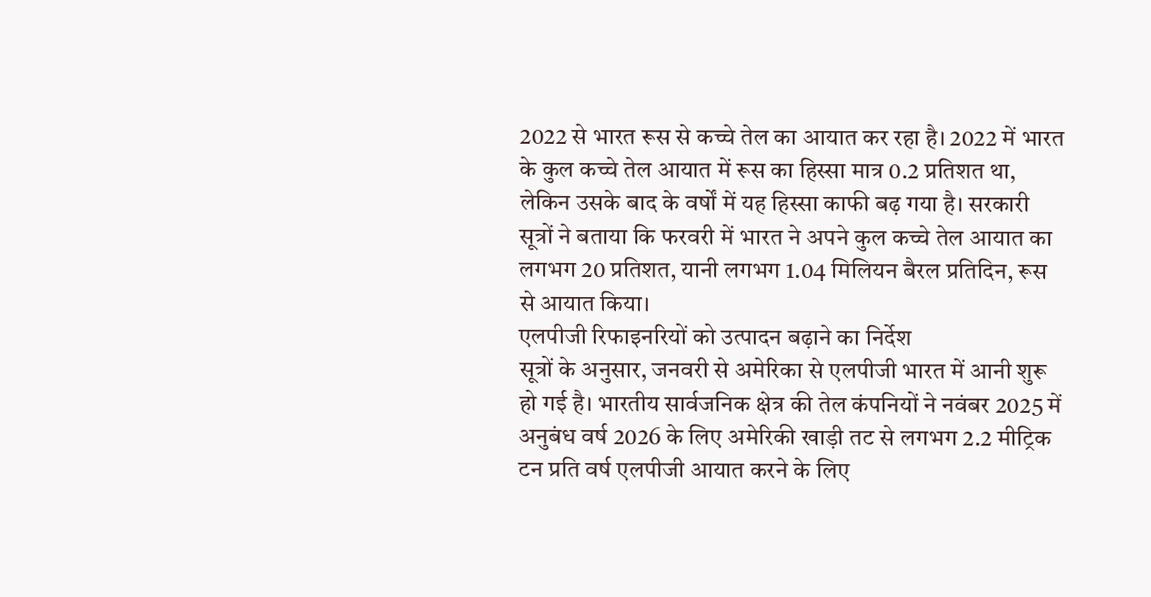2022 से भारत रूस से कच्चे तेल का आयात कर रहा है। 2022 में भारत के कुल कच्चे तेल आयात में रूस का हिस्सा मात्र 0.2 प्रतिशत था, लेकिन उसके बाद के वर्षों में यह हिस्सा काफी बढ़ गया है। सरकारी सूत्रों ने बताया कि फरवरी में भारत ने अपने कुल कच्चे तेल आयात का लगभग 20 प्रतिशत, यानी लगभग 1.04 मिलियन बैरल प्रतिदिन, रूस से आयात किया।
एलपीजी रिफाइनरियों को उत्पादन बढ़ाने का निर्देश
सूत्रों के अनुसार, जनवरी से अमेरिका से एलपीजी भारत में आनी शुरू हो गई है। भारतीय सार्वजनिक क्षेत्र की तेल कंपनियों ने नवंबर 2025 में अनुबंध वर्ष 2026 के लिए अमेरिकी खाड़ी तट से लगभग 2.2 मीट्रिक टन प्रति वर्ष एलपीजी आयात करने के लिए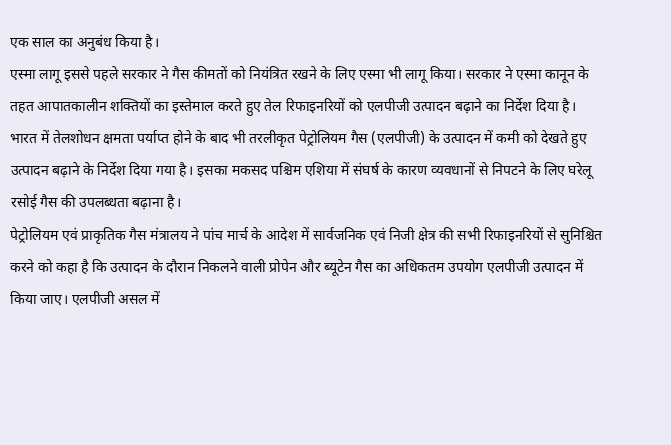एक साल का अनुबंध किया है।
एस्मा लागू इससे पहले सरकार ने गैस कीमतों को नियंत्रित रखने के लिए एस्मा भी लागू किया। सरकार ने एस्मा कानून के तहत आपातकालीन शक्तियों का इस्तेमाल करते हुए तेल रिफाइनरियों को एलपीजी उत्पादन बढ़ाने का निर्देश दिया है। भारत में तेलशोधन क्षमता पर्याप्त होने के बाद भी तरलीकृत पेट्रोलियम गैस (एलपीजी) के उत्पादन में कमी को देखते हुए उत्पादन बढ़ाने के निर्देश दिया गया है। इसका मकसद पश्चिम एशिया में संघर्ष के कारण व्यवधानों से निपटने के लिए घरेलू रसोई गैस की उपलब्धता बढ़ाना है।
पेट्रोलियम एवं प्राकृतिक गैस मंत्रालय ने पांच मार्च के आदेश में सार्वजनिक एवं निजी क्षेत्र की सभी रिफाइनरियों से सुनिश्चित करने को कहा है कि उत्पादन के दौरान निकलने वाली प्रोपेन और ब्यूटेन गैस का अधिकतम उपयोग एलपीजी उत्पादन में किया जाए। एलपीजी असल में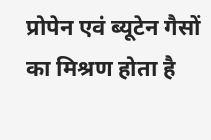प्रोपेन एवं ब्यूटेन गैसों का मिश्रण होता है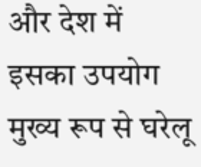और देश में इसका उपयोग मुख्य रूप से घरेलू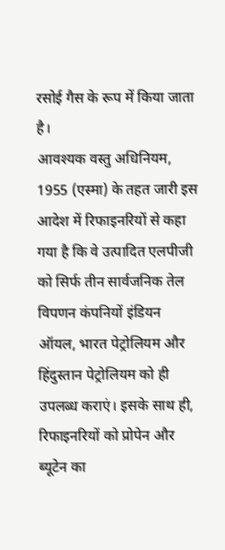रसोई गैस के रूप में किया जाता है।
आवश्यक वस्तु अधिनियम, 1955 (एस्मा) के तहत जारी इस आदेश में रिफाइनरियों से कहा गया है कि वे उत्पादित एलपीजी को सिर्फ तीन सार्वजनिक तेल विपणन कंपनियों इंडियन ऑयल, भारत पेट्रोलियम और हिंदुस्तान पेट्रोलियम को ही उपलब्ध कराएं। इसके साथ ही, रिफाइनरियों को प्रोपेन और ब्यूटेन का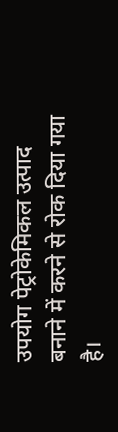उपयोग पेट्रोकेमिकल उत्पाद बनाने में करने से रोक दिया गया है।